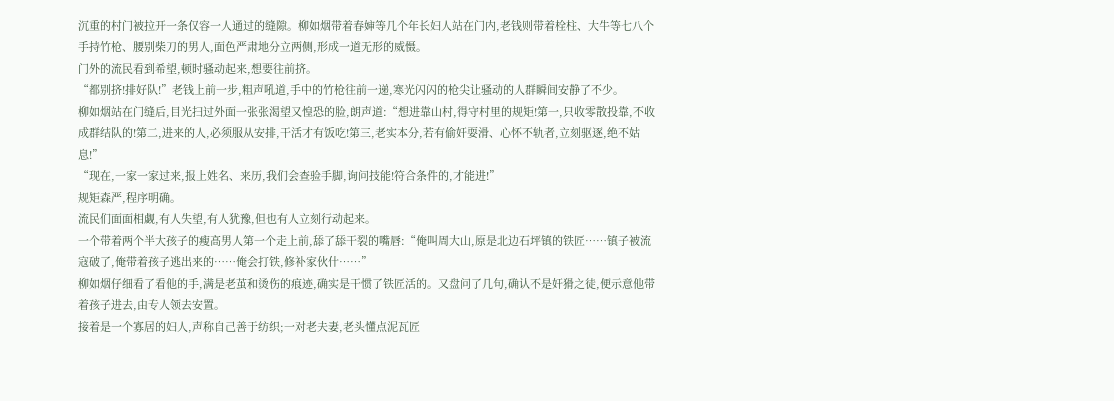沉重的村门被拉开一条仅容一人通过的缝隙。柳如烟带着春婶等几个年长妇人站在门内,老钱则带着栓柱、大牛等七八个手持竹枪、腰别柴刀的男人,面色严肃地分立两侧,形成一道无形的威慑。
门外的流民看到希望,顿时骚动起来,想要往前挤。
“都别挤!排好队!”老钱上前一步,粗声吼道,手中的竹枪往前一递,寒光闪闪的枪尖让骚动的人群瞬间安静了不少。
柳如烟站在门缝后,目光扫过外面一张张渴望又惶恐的脸,朗声道:“想进靠山村,得守村里的规矩!第一,只收零散投靠,不收成群结队的!第二,进来的人,必须服从安排,干活才有饭吃!第三,老实本分,若有偷奸耍滑、心怀不轨者,立刻驱逐,绝不姑息!”
“现在,一家一家过来,报上姓名、来历,我们会查验手脚,询问技能!符合条件的,才能进!”
规矩森严,程序明确。
流民们面面相觑,有人失望,有人犹豫,但也有人立刻行动起来。
一个带着两个半大孩子的瘦高男人第一个走上前,舔了舔干裂的嘴唇:“俺叫周大山,原是北边石坪镇的铁匠……镇子被流寇破了,俺带着孩子逃出来的……俺会打铁,修补家伙什……”
柳如烟仔细看了看他的手,满是老茧和烫伤的痕迹,确实是干惯了铁匠活的。又盘问了几句,确认不是奸猾之徒,便示意他带着孩子进去,由专人领去安置。
接着是一个寡居的妇人,声称自己善于纺织;一对老夫妻,老头懂点泥瓦匠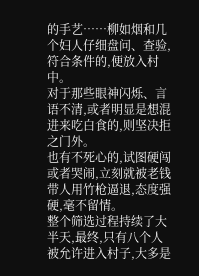的手艺……柳如烟和几个妇人仔细盘问、查验,符合条件的,便放入村中。
对于那些眼神闪烁、言语不清,或者明显是想混进来吃白食的,则坚决拒之门外。
也有不死心的,试图硬闯或者哭闹,立刻就被老钱带人用竹枪逼退,态度强硬,毫不留情。
整个筛选过程持续了大半天,最终,只有八个人被允许进入村子,大多是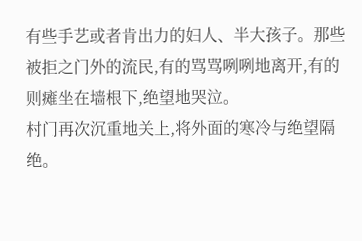有些手艺或者肯出力的妇人、半大孩子。那些被拒之门外的流民,有的骂骂咧咧地离开,有的则瘫坐在墙根下,绝望地哭泣。
村门再次沉重地关上,将外面的寒冷与绝望隔绝。